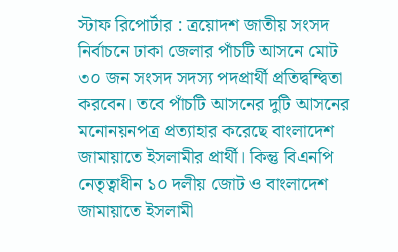স্টাফ রিপোর্টার : ত্রয়োদশ জাতীয় সংসদ নির্বাচনে ঢাকা জেলার পাঁচটি আসনে মোট ৩০ জন সংসদ সদস্য পদপ্রার্থী প্রতিদ্বন্দ্বিতা করবেন। তবে পাঁচটি আসনের দুটি আসনের মনোনয়নপত্র প্রত্যাহার করেছে বাংলাদেশ জামায়াতে ইসলামীর প্রার্থী। কিন্তু বিএনপি নেতৃত্বাধীন ১০ দলীয় জোট ও বাংলাদেশ জামায়াতে ইসলামী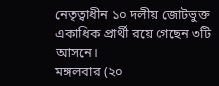নেতৃত্বাধীন ১০ দলীয় জোটভুক্ত একাধিক প্রার্থী রয়ে গেছেন ৩টি আসনে।
মঙ্গলবার (২০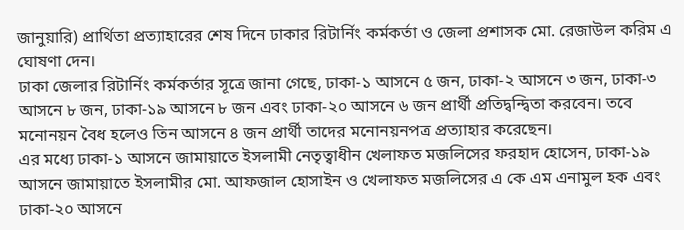জানুয়ারি) প্রার্থিতা প্রত্যাহারের শেষ দিনে ঢাকার রিটার্নিং কর্মকর্তা ও জেলা প্রশাসক মো. রেজাউল করিম এ ঘোষণা দেন।
ঢাকা জেলার রিটার্নিং কর্মকর্তার সূত্রে জানা গেছে, ঢাকা-১ আসনে ৫ জন, ঢাকা-২ আসনে ৩ জন, ঢাকা-৩ আসনে ৮ জন, ঢাকা-১৯ আসনে ৮ জন এবং ঢাকা-২০ আসনে ৬ জন প্রার্থী প্রতিদ্বন্দ্বিতা করবেন। তবে মনোনয়ন বৈধ হলেও তিন আসনে ৪ জন প্রার্থী তাদের মনোনয়নপত্র প্রত্যাহার করেছেন।
এর মধ্যে ঢাকা-১ আসনে জামায়াতে ইসলামী নেতৃত্বাধীন খেলাফত মজলিসের ফরহাদ হোসেন, ঢাকা-১৯ আসনে জামায়াতে ইসলামীর মো. আফজাল হোসাইন ও খেলাফত মজলিসের এ কে এম এনামুল হক এবং ঢাকা-২০ আসনে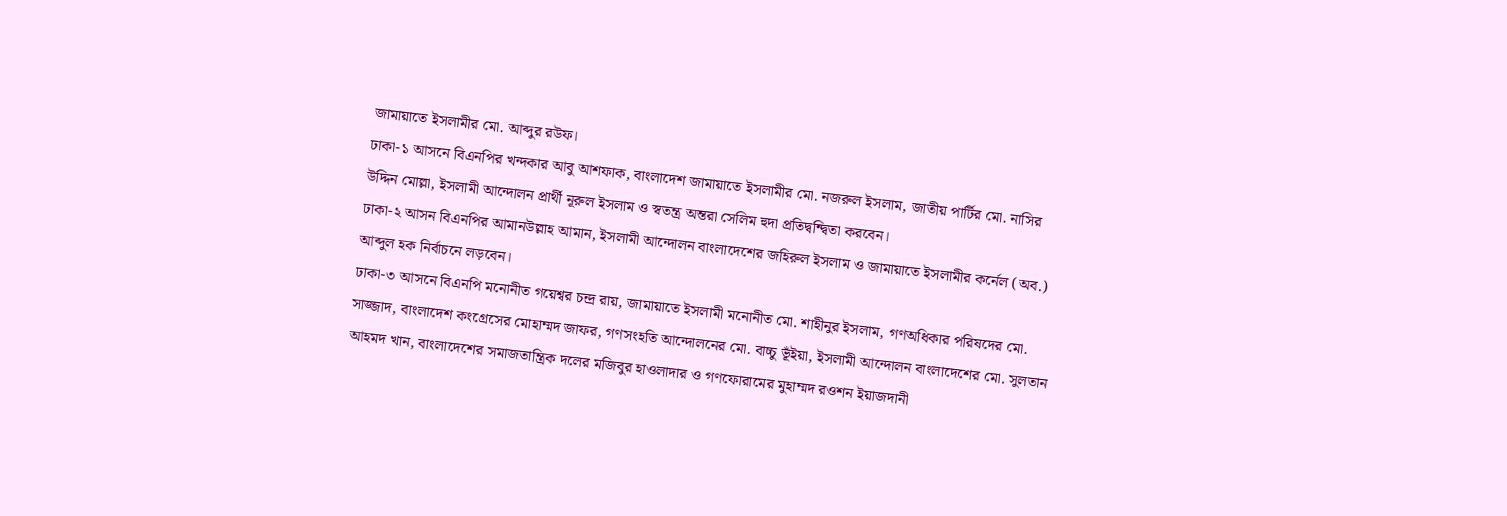জামায়াতে ইসলামীর মো. আব্দুর রউফ।
ঢাকা-১ আসনে বিএনপির খন্দকার আবু আশফাক, বাংলাদেশ জামায়াতে ইসলামীর মো. নজরুল ইসলাম, জাতীয় পার্টির মো. নাসির উদ্দিন মোল্লা, ইসলামী আন্দোলন প্রার্থী নূরুল ইসলাম ও স্বতন্ত্র অন্তরা সেলিম হুদা প্রতিদ্বন্দ্বিতা করবেন।
ঢাকা-২ আসন বিএনপির আমানউল্লাহ আমান, ইসলামী আন্দোলন বাংলাদেশের জহিরুল ইসলাম ও জামায়াতে ইসলামীর কর্নেল (অব.) আব্দুল হক নির্বাচনে লড়বেন।
ঢাকা-৩ আসনে বিএনপি মনোনীত গয়েশ্বর চন্দ্র রায়, জামায়াতে ইসলামী মনোনীত মো. শাহীনুর ইসলাম, গণঅধিকার পরিষদের মো. সাজ্জাদ, বাংলাদেশ কংগ্রেসের মোহাম্মদ জাফর, গণসংহতি আন্দোলনের মো. বাচ্চু ভূঁইয়া, ইসলামী আন্দোলন বাংলাদেশের মো. সুলতান আহমদ খান, বাংলাদেশের সমাজতান্ত্রিক দলের মজিবুর হাওলাদার ও গণফোরামের মুহাম্মদ রওশন ইয়াজদানী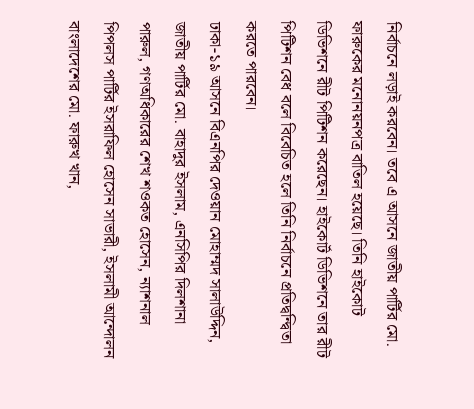নির্বাচনে লড়াই করবেন। তবে এ আসনে জাতীয় পার্টির মো. ফারুকের মনোনয়নপত্র বাতিল হয়েছে। তিনি হাইকোট ডিভিশনে রীট পিটিশন করেছেন। হাইকোর্ট ডিভিশনে তার রীট পিটিশন বেধ বলে বিবেচিত হলে তিনি নির্বাচনে প্রতিদ্বন্দ্বিতা করতে পারবেন।
ঢাকা-১৯ আসনে বিএনপির দেওয়ান মোহাম্মদ সালাউদ্দিন, জাতীয় পার্টির মো. বাহাদুর ইসলাম, এনসিপির দিলশানা পারুল, গণঅধিকারের শেখ শওকত হোসেন, ন্যাশনাল পিপলস পার্টির ইসরাফিল হোসেন সাভারী, ইসলামী আন্দোলন বাংলাদেশের মো. ফারুখ খান,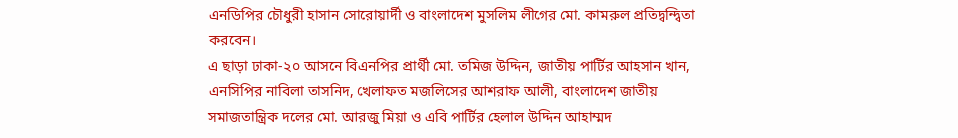এনডিপির চৌধুরী হাসান সোরোয়ার্দী ও বাংলাদেশ মুসলিম লীগের মো. কামরুল প্রতিদ্বন্দ্বিতা করবেন।
এ ছাড়া ঢাকা-২০ আসনে বিএনপির প্রার্থী মো. তমিজ উদ্দিন, জাতীয় পার্টির আহসান খান, এনসিপির নাবিলা তাসনিদ, খেলাফত মজলিসের আশরাফ আলী, বাংলাদেশ জাতীয় সমাজতান্ত্রিক দলের মো. আরজু মিয়া ও এবি পার্টির হেলাল উদ্দিন আহাম্মদ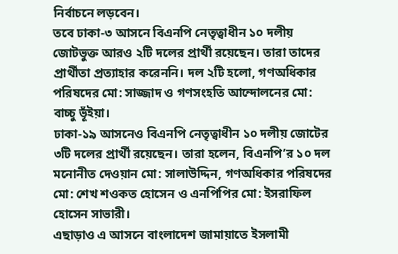নির্বাচনে লড়বেন।
তবে ঢাকা-৩ আসনে বিএনপি নেতৃত্বাধীন ১০ দলীয় জোটভুক্ত আরও ২টি দলের প্রার্থী রয়েছেন। তারা তাদের প্রার্থীতা প্রত্যাহার করেননি। দল ২টি হলো, গণঅধিকার পরিষদের মো: সাজ্জাদ ও গণসংহতি আন্দোলনের মো: বাচ্চু ভূঁইয়া।
ঢাকা-১৯ আসনেও বিএনপি নেতৃত্বাধীন ১০ দলীয় জোটের ৩টি দলের প্রার্থী রয়েছেন। তারা হলেন, বিএনপি’র ১০ দল মনোনীত দেওয়ান মো: সালাউদ্দিন, গণঅধিকার পরিষদের মো: শেখ শওকত হোসেন ও এনপিপির মো: ইসরাফিল হোসেন সাভারী।
এছাড়াও এ আসনে বাংলাদেশ জামায়াতে ইসলামী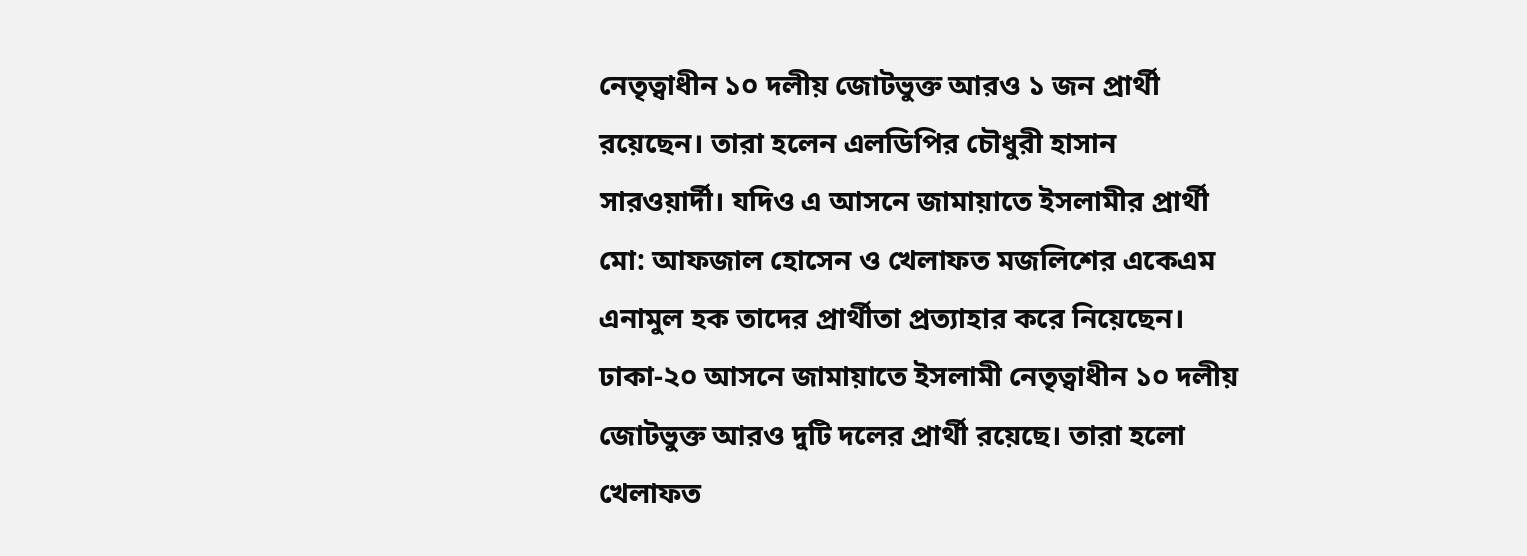নেতৃত্বাধীন ১০ দলীয় জোটভুক্ত আরও ১ জন প্রার্থী রয়েছেন। তারা হলেন এলডিপির চৌধুরী হাসান সারওয়ার্দী। যদিও এ আসনে জামায়াতে ইসলামীর প্রার্থী মো: আফজাল হোসেন ও খেলাফত মজলিশের একেএম এনামুল হক তাদের প্রার্থীতা প্রত্যাহার করে নিয়েছেন।
ঢাকা-২০ আসনে জামায়াতে ইসলামী নেতৃত্বাধীন ১০ দলীয় জোটভুক্ত আরও দুটি দলের প্রার্থী রয়েছে। তারা হলো খেলাফত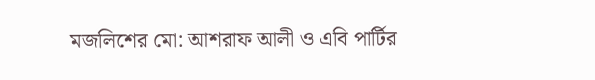মজলিশের মো: আশরাফ আলী ও এবি পার্টির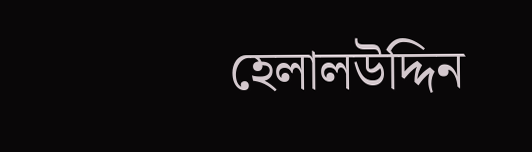হেলালউদ্দিন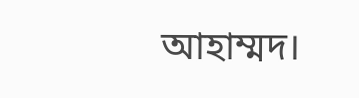আহাম্মদ।